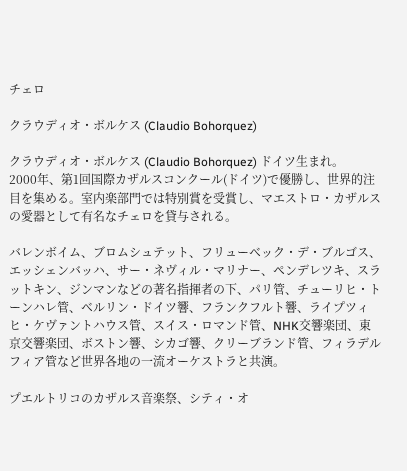チェロ

クラウディオ・ボルケス (Claudio Bohorquez)

クラウディオ・ボルケス (Claudio Bohorquez) ドイツ生まれ。
2000年、第1回国際カザルスコンクール(ドイツ)で優勝し、世界的注目を集める。室内楽部門では特別賞を受賞し、マエストロ・カザルスの愛器として有名なチェロを貸与される。

バレンボイム、ブロムシュテット、フリューベック・デ・ブルゴス、エッシェンバッハ、サー・ネヴィル・マリナー、ペンデレツキ、スラットキン、ジンマンなどの著名指揮者の下、パリ管、チューリヒ・トーンハレ管、ベルリン・ドイツ響、フランクフルト響、ライプツィヒ・ケヴァントハウス管、スイス・ロマンド管、NHK交響楽団、東京交響楽団、ボストン響、シカゴ響、クリーブランド管、フィラデルフィア管など世界各地の一流オーケストラと共演。

プエルトリコのカザルス音楽祭、シティ・オ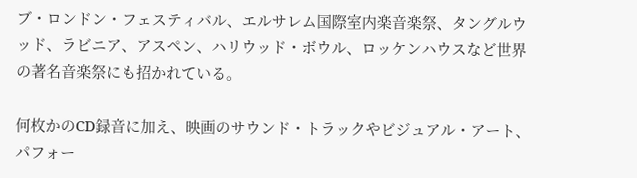ブ・ロンドン・フェスティバル、エルサレム国際室内楽音楽祭、タングルウッド、ラビニア、アスペン、ハリウッド・ボウル、ロッケンハウスなど世界の著名音楽祭にも招かれている。

何枚かのCD録音に加え、映画のサウンド・トラックやビジュアル・アート、パフォー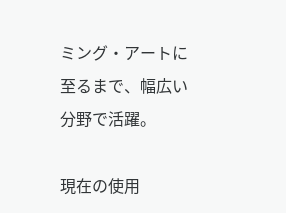ミング・アートに至るまで、幅広い分野で活躍。

現在の使用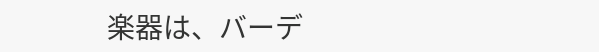楽器は、バーデ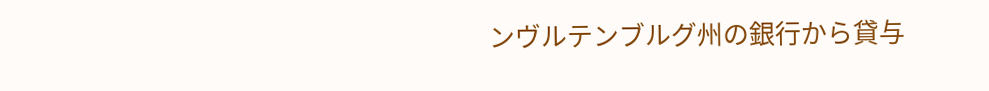ンヴルテンブルグ州の銀行から貸与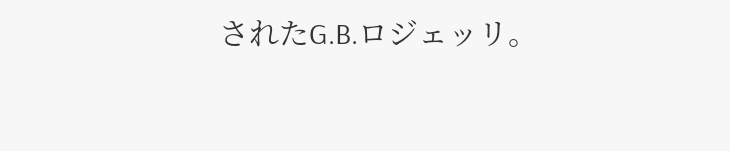されたG.B.ロジェッリ。